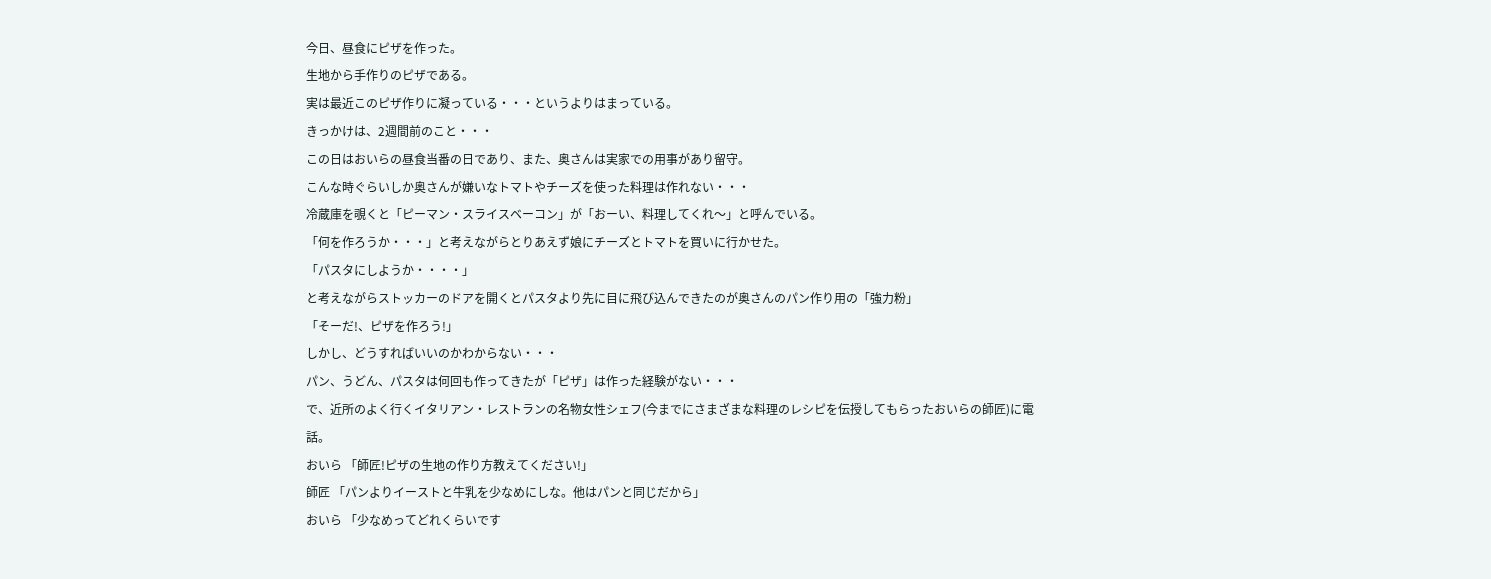今日、昼食にピザを作った。
生地から手作りのピザである。
実は最近このピザ作りに凝っている・・・というよりはまっている。
きっかけは、2週間前のこと・・・
この日はおいらの昼食当番の日であり、また、奥さんは実家での用事があり留守。
こんな時ぐらいしか奥さんが嫌いなトマトやチーズを使った料理は作れない・・・
冷蔵庫を覗くと「ピーマン・スライスベーコン」が「おーい、料理してくれ〜」と呼んでいる。
「何を作ろうか・・・」と考えながらとりあえず娘にチーズとトマトを買いに行かせた。
「パスタにしようか・・・・」
と考えながらストッカーのドアを開くとパスタより先に目に飛び込んできたのが奥さんのパン作り用の「強力粉」
「そーだ!、ピザを作ろう!」
しかし、どうすればいいのかわからない・・・
パン、うどん、パスタは何回も作ってきたが「ピザ」は作った経験がない・・・
で、近所のよく行くイタリアン・レストランの名物女性シェフ(今までにさまざまな料理のレシピを伝授してもらったおいらの師匠)に電話。
おいら 「師匠!ピザの生地の作り方教えてください!」
師匠 「パンよりイーストと牛乳を少なめにしな。他はパンと同じだから」
おいら 「少なめってどれくらいです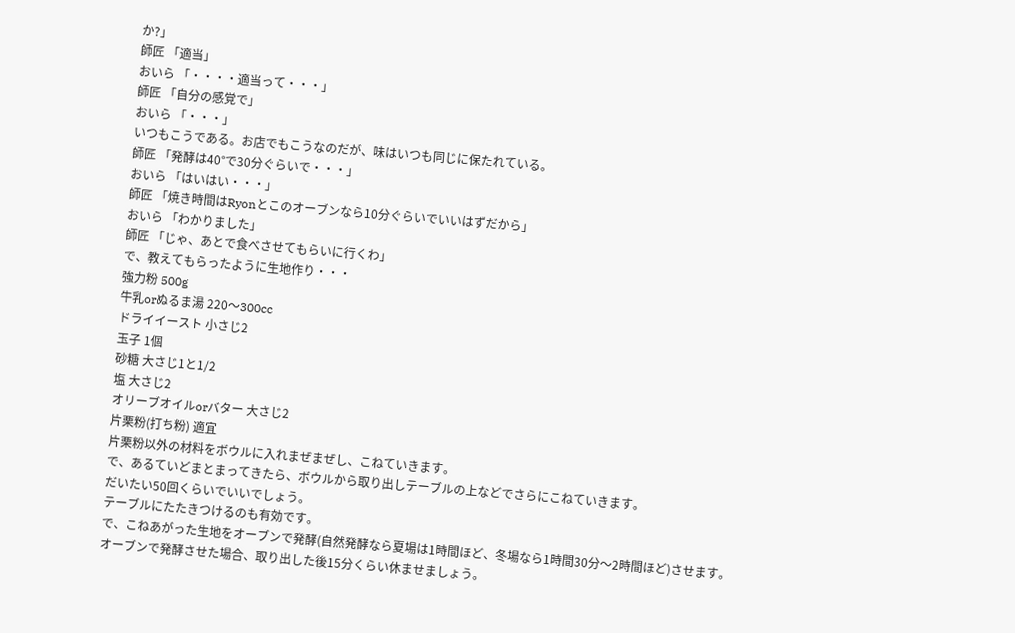か?」
師匠 「適当」
おいら 「・・・・適当って・・・」
師匠 「自分の感覚で」
おいら 「・・・」
いつもこうである。お店でもこうなのだが、味はいつも同じに保たれている。
師匠 「発酵は40°で30分ぐらいで・・・」
おいら 「はいはい・・・」
師匠 「焼き時間はRyonとこのオーブンなら10分ぐらいでいいはずだから」
おいら 「わかりました」
師匠 「じゃ、あとで食べさせてもらいに行くわ」
で、教えてもらったように生地作り・・・
強力粉 500g
牛乳orぬるま湯 220〜300cc
ドライイースト 小さじ2
玉子 1個
砂糖 大さじ1と1/2
塩 大さじ2
オリーブオイルorバター 大さじ2
片栗粉(打ち粉) 適宜
片栗粉以外の材料をボウルに入れまぜまぜし、こねていきます。
で、あるていどまとまってきたら、ボウルから取り出しテーブルの上などでさらにこねていきます。
だいたい50回くらいでいいでしょう。
テーブルにたたきつけるのも有効です。
で、こねあがった生地をオーブンで発酵(自然発酵なら夏場は1時間ほど、冬場なら1時間30分〜2時間ほど)させます。
オーブンで発酵させた場合、取り出した後15分くらい休ませましょう。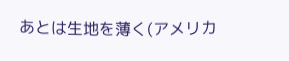あとは生地を薄く(アメリカ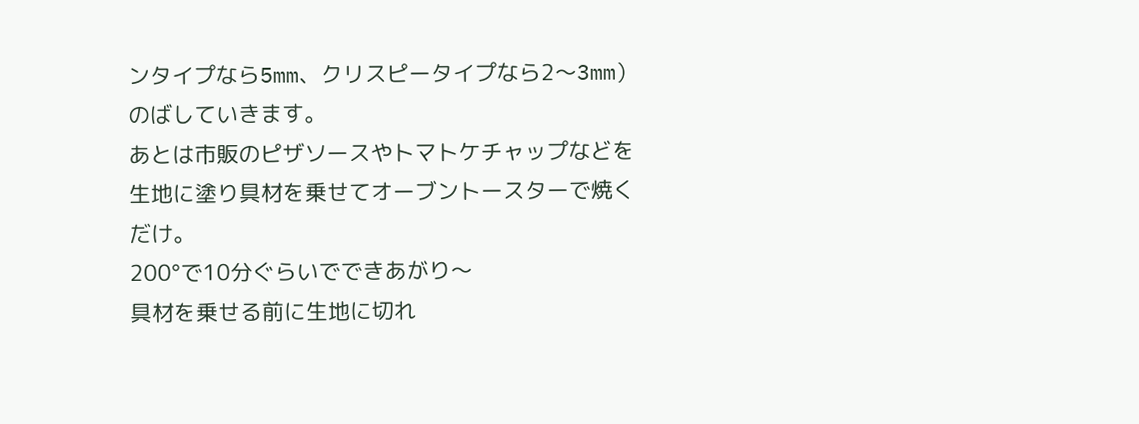ンタイプなら5mm、クリスピータイプなら2〜3mm)のばしていきます。
あとは市販のピザソースやトマトケチャップなどを生地に塗り具材を乗せてオーブントースターで焼くだけ。
200°で10分ぐらいでできあがり〜
具材を乗せる前に生地に切れ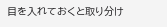目を入れておくと取り分け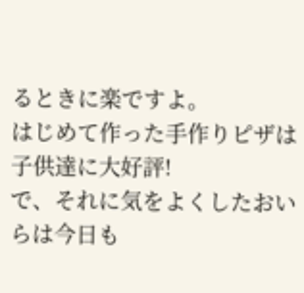るときに楽ですよ。
はじめて作った手作りピザは子供達に大好評!
で、それに気をよくしたおいらは今日も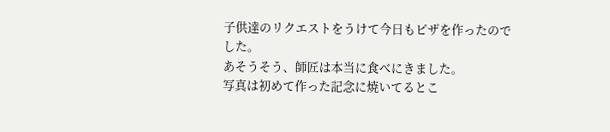子供達のリクエストをうけて今日もピザを作ったのでした。
あそうそう、師匠は本当に食べにきました。
写真は初めて作った記念に焼いてるとこ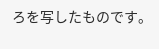ろを写したものです。